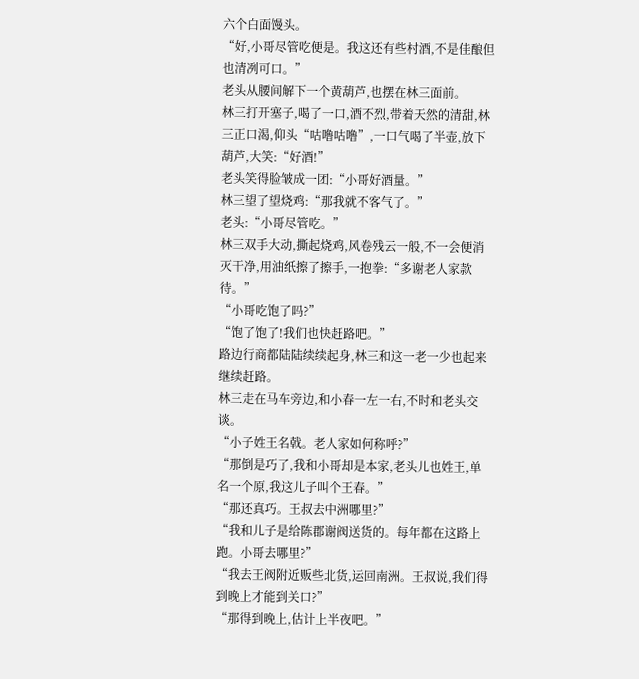六个白面馒头。
“好,小哥尽管吃便是。我这还有些村酒,不是佳酿但也清冽可口。”
老头从腰间解下一个黄葫芦,也摆在林三面前。
林三打开塞子,喝了一口,酒不烈,带着天然的清甜,林三正口渴,仰头“咕噜咕噜”,一口气喝了半壶,放下葫芦,大笑:“好酒!”
老头笑得脸皱成一团:“小哥好酒量。”
林三望了望烧鸡:“那我就不客气了。”
老头:“小哥尽管吃。”
林三双手大动,撕起烧鸡,风卷残云一般,不一会便消灭干净,用油纸擦了擦手,一抱拳:“多谢老人家款待。”
“小哥吃饱了吗?”
“饱了饱了!我们也快赶路吧。”
路边行商都陆陆续续起身,林三和这一老一少也起来继续赶路。
林三走在马车旁边,和小春一左一右,不时和老头交谈。
“小子姓王名戟。老人家如何称呼?”
“那倒是巧了,我和小哥却是本家,老头儿也姓王,单名一个原,我这儿子叫个王春。”
“那还真巧。王叔去中洲哪里?”
“我和儿子是给陈郡谢阀送货的。每年都在这路上跑。小哥去哪里?”
“我去王阀附近贩些北货,运回南洲。王叔说,我们得到晚上才能到关口?”
“那得到晚上,估计上半夜吧。”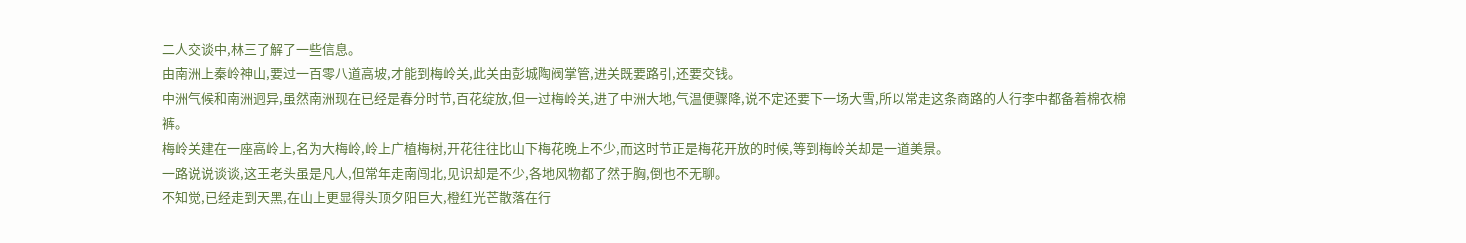二人交谈中,林三了解了一些信息。
由南洲上秦岭神山,要过一百零八道高坡,才能到梅岭关,此关由彭城陶阀掌管,进关既要路引,还要交钱。
中洲气候和南洲迥异,虽然南洲现在已经是春分时节,百花绽放,但一过梅岭关,进了中洲大地,气温便骤降,说不定还要下一场大雪,所以常走这条商路的人行李中都备着棉衣棉裤。
梅岭关建在一座高岭上,名为大梅岭,岭上广植梅树,开花往往比山下梅花晚上不少,而这时节正是梅花开放的时候,等到梅岭关却是一道美景。
一路说说谈谈,这王老头虽是凡人,但常年走南闯北,见识却是不少,各地风物都了然于胸,倒也不无聊。
不知觉,已经走到天黑,在山上更显得头顶夕阳巨大,橙红光芒散落在行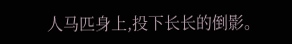人马匹身上,投下长长的倒影。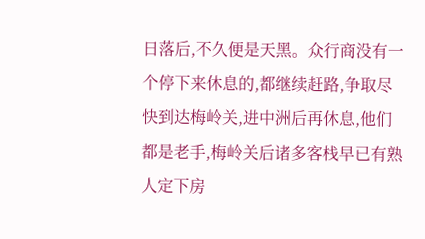日落后,不久便是天黑。众行商没有一个停下来休息的,都继续赶路,争取尽快到达梅岭关,进中洲后再休息,他们都是老手,梅岭关后诸多客栈早已有熟人定下房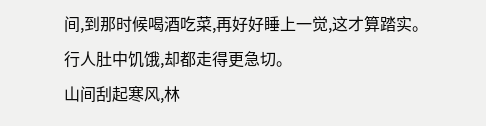间,到那时候喝酒吃菜,再好好睡上一觉,这才算踏实。
行人肚中饥饿,却都走得更急切。
山间刮起寒风,林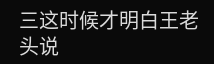三这时候才明白王老头说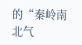的“秦岭南北气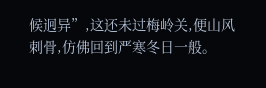候迥异”,这还未过梅岭关,便山风刺骨,仿佛回到严寒冬日一般。